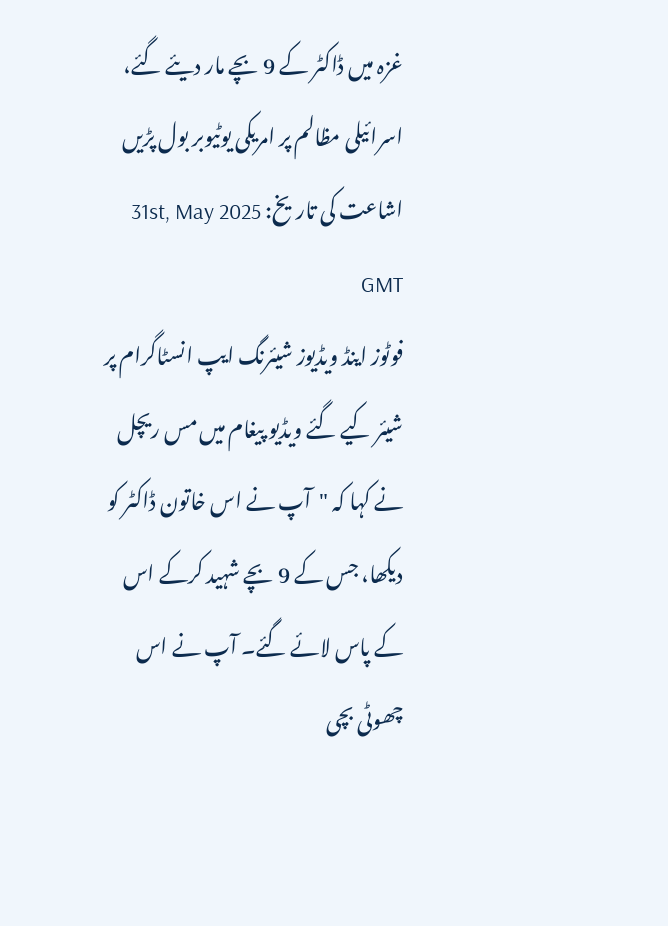غزہ میں ڈاکٹر کے 9 بچے مار دیئے گئے، اسرائیلی مظالم پر امریکی یوٹیوبر بول پڑیں
اشاعت کی تاریخ: 31st, May 2025 GMT
فوٹوز اینڈ ویڈیوز شیئرنگ ایپ انسٹاگرام پر شیئر کیے گئے ویڈیو پیغام میں مس ریچل نے کہا کہ "آپ نے اس خاتون ڈاکٹر کو دیکھا، جس کے 9 بچے شہید کرکے اس کے پاس لائے گئے۔ آپ نے اس چھوٹی بچی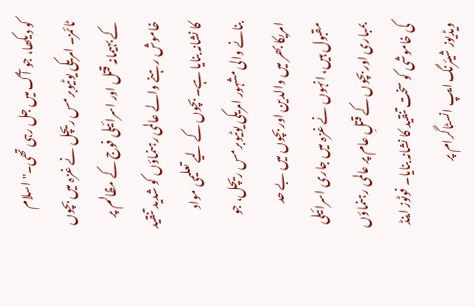کو دیکھا، جو آگ میں جل رہی تھی۔" اسلام ٹائمز۔ امریکی یوٹیوبر مس ریچل نے غزہ میں بچوں کے بہیمانہ قتل اور اسرائیلی فوج کے مظالم پر خاموش رہنے والے عالمی رہنماؤں کو شدید تنقید کا نشانہ بنایا ہے۔ بچوں کے لیے تعلیمی مواد بنانے والی مشہور امریکی یوٹیوبر مس ریچل، جو امریکا بھر میں والدین اور بچوں میں بے حد مقبول ہیں، انہوں نے غزہ میں جاری اسرائیلی بمباری اور بچوں کے قتلِ عام پر عالمی رہنماؤں کی خاموشی کو سخت تنقید کا نشانہ بنایا۔ فوٹوز اینڈ ویڈیوز شیئرنگ ایپ انسٹاگرام پر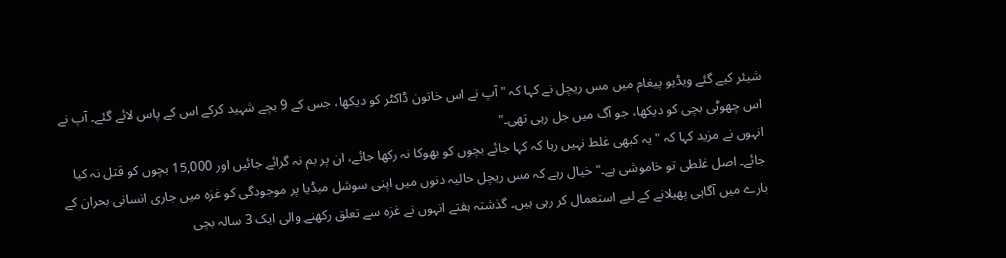شیئر کیے گئے ویڈیو پیغام میں مس ریچل نے کہا کہ "آپ نے اس خاتون ڈاکٹر کو دیکھا، جس کے 9 بچے شہید کرکے اس کے پاس لائے گئے۔ آپ نے اس چھوٹی بچی کو دیکھا، جو آگ میں جل رہی تھی۔"
انہوں نے مزید کہا کہ "یہ کبھی غلط نہیں رہا کہ کہا جائے بچوں کو بھوکا نہ رکھا جائے، ان پر بم نہ گرائے جائیں اور 15,000 بچوں کو قتل نہ کیا جائے۔ اصل غلطی تو خاموشی ہے۔" خیال رہے کہ مس ریچل حالیہ دنوں میں اپنی سوشل میڈیا پر موجودگی کو غزہ میں جاری انسانی بحران کے بارے میں آگاہی پھیلانے کے لیے استعمال کر رہی ہیں۔ گذشتہ ہفتے انہوں نے غزہ سے تعلق رکھنے والی ایک 3 سالہ بچی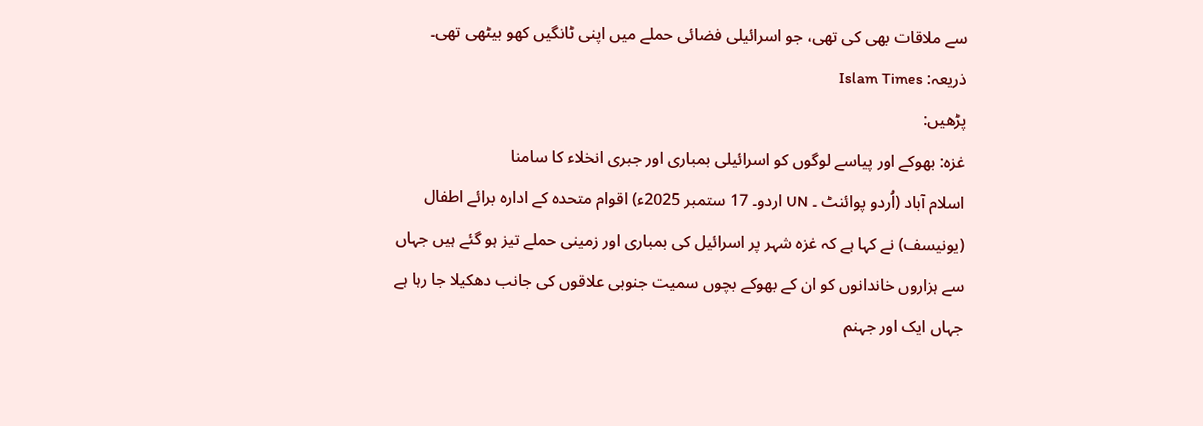سے ملاقات بھی کی تھی، جو اسرائیلی فضائی حملے میں اپنی ٹانگیں کھو بیٹھی تھی۔
ذریعہ: Islam Times
پڑھیں:
غزہ: بھوکے اور پیاسے لوگوں کو اسرائیلی بمباری اور جبری انخلاء کا سامنا
اسلام آباد (اُردو پوائنٹ ۔ UN اردو۔ 17 ستمبر 2025ء) اقوام متحدہ کے ادارہ برائے اطفال (یونیسف) نے کہا ہے کہ غزہ شہر پر اسرائیل کی بمباری اور زمینی حملے تیز ہو گئے ہیں جہاں سے ہزاروں خاندانوں کو ان کے بھوکے بچوں سمیت جنوبی علاقوں کی جانب دھکیلا جا رہا ہے جہاں ایک اور جہنم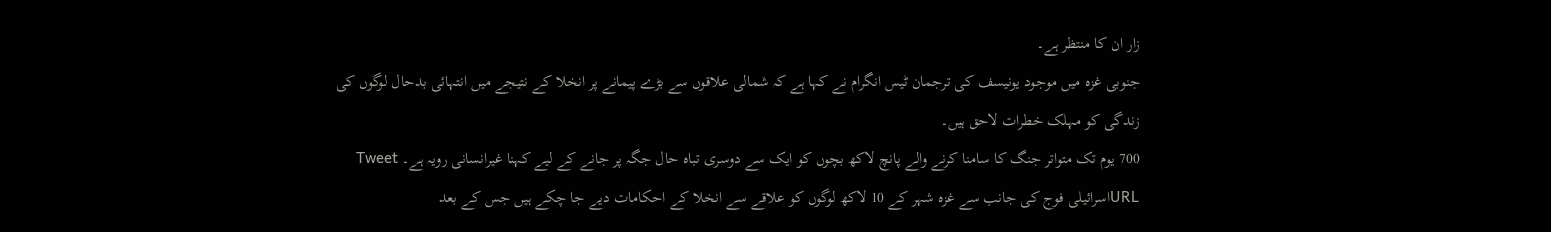زار ان کا منتظر ہے۔
جنوبی غزہ میں موجود یونیسف کی ترجمان ٹیس انگرام نے کہا ہے کہ شمالی علاقوں سے بڑے پیمانے پر انخلا کے نتیجے میں انتہائی بدحال لوگوں کی زندگی کو مہلک خطرات لاحق ہیں۔
700 یوم تک متواتر جنگ کا سامنا کرنے والے پانچ لاکھ بچوں کو ایک سے دوسری تباہ حال جگہ پر جانے کے لیے کہنا غیرانسانی رویہ ہے۔ Tweet URLاسرائیلی فوج کی جانب سے غزہ شہر کے 10 لاکھ لوگوں کو علاقے سے انخلا کے احکامات دیے جا چکے ہیں جس کے بعد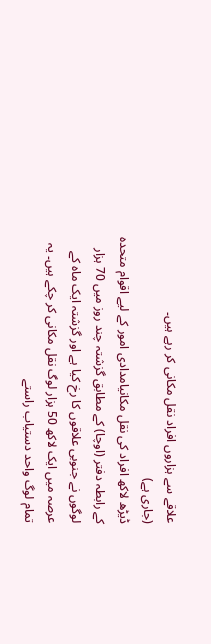علاقے سے ہزاروں افراد نقل مکانی کر رہے ہیں۔
(جاری ہے)
ڈیڑھ لاکھ افراد کی نقل مکانیامدادی امور کے لیے اقوام متحدہ کے رابطہ دفتر (اوچا) کے مطابق گزشتہ چند روز میں 70 ہزار لوگوں نے جنوبی علاقوں کا رخ کیا ہے اور گزشتہ ایک ماہ کے عرصہ میں ایک لاکھ 50 ہزار لوگ نقل مکانی کر چکے ہیں۔ یہ تمام لوگ واحد دستیاب راستے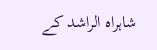شاہراہ الراشد کے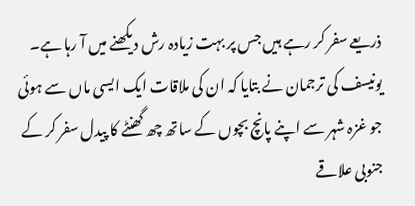ذریعے سفر کر رہے ہیں جس پر بہت زیادہ رش دیکھنے میں آ رہا ہے۔
یونیسف کی ترجمان نے بتایا کہ ان کی ملاقات ایک ایسی ماں سے ہوئی جو غزہ شہر سے اپنے پانچ بچوں کے ساتھ چھ گھنٹے کا پیدل سفر کر کے جنوبی علاقے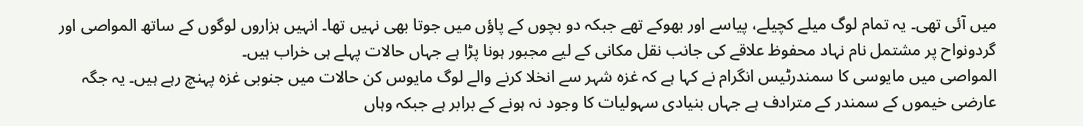میں آئی تھی۔ یہ تمام لوگ میلے کچیلے، پیاسے اور بھوکے تھے جبکہ دو بچوں کے پاؤں میں جوتا بھی نہیں تھا۔ انہیں ہزاروں لوگوں کے ساتھ المواصی اور گردونواح پر مشتمل نام نہاد محفوظ علاقے کی جانب نقل مکانی کے لیے مجبور ہونا پڑا ہے جہاں حالات پہلے ہی خراب ہیں۔
المواصی میں مایوسی کا سمندرٹیس انگرام نے کہا ہے کہ غزہ شہر سے انخلا کرنے والے لوگ مایوس کن حالات میں جنوبی غزہ پہنچ رہے ہیں۔ یہ جگہ عارضی خیموں کے سمندر کے مترادف ہے جہاں بنیادی سہولیات کا وجود نہ ہونے کے برابر ہے جبکہ وہاں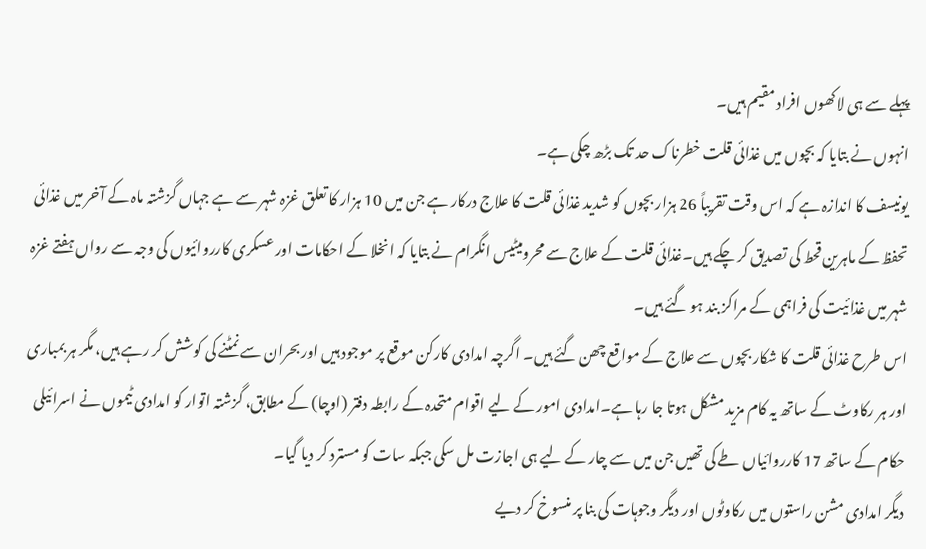پہلے سے ہی لاکھوں افراد مقیم ہیں۔
انہوں نے بتایا کہ بچوں میں غذائی قلت خطرناک حد تک بڑھ چکی ہے۔
یونیسف کا اندازہ ہے کہ اس وقت تقریباً 26 ہزار بچوں کو شدید غذائی قلت کا علاج درکار ہے جن میں 10 ہزار کا تعلق غزہ شہر سے ہے جہاں گزشتہ ماہ کے آخر میں غذائی تحفظ کے ماہرین قحط کی تصدیق کر چکے ہیں۔غذائی قلت کے علاج سے محرومیٹیس انگرام نے بتایا کہ انخلا کے احکامات اور عسکری کارروائیوں کی وجہ سے رواں ہفتے غزہ شہر میں غذائیت کی فراہمی کے مراکز بند ہو گئے ہیں۔
اس طرح غذائی قلت کا شکار بچوں سے علاج کے مواقع چھن گئے ہیں۔ اگرچہ امدادی کارکن موقع پر موجود ہیں اور بحران سے نمٹنے کی کوشش کر رہے ہیں، مگر ہر بمباری اور ہر رکاوٹ کے ساتھ یہ کام مزید مشکل ہوتا جا رہا ہے۔امدادی امور کے لیے اقوام متحدہ کے رابطہ دفتر (اوچا) کے مطابق، گزشتہ اتوار کو امدادی ٹیموں نے اسرائیلی حکام کے ساتھ 17 کارروائیاں طے کی تھیں جن میں سے چار کے لیے ہی اجازت مل سکی جبکہ سات کو مسترد کر دیا گیا۔
دیگر امدادی مشن راستوں میں رکاوٹوں اور دیگر وجوہات کی بنا پر منسوخ کر دیے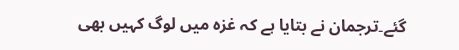گئے۔ترجمان نے بتایا ہے کہ غزہ میں لوگ کہیں بھی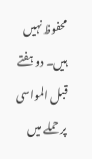محفوظ نہیں ہیں۔ دو ہفتے قبل المواسی پر حملے میں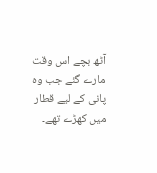آٹھ بچے اس وقت مارے گئے جب وہ پانی کے لیے قطار میں کھڑے تھے۔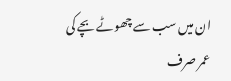ان میں سب سے چھوٹے بچے کی عمر صرف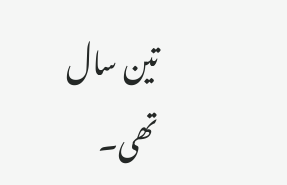تین سال تھی۔